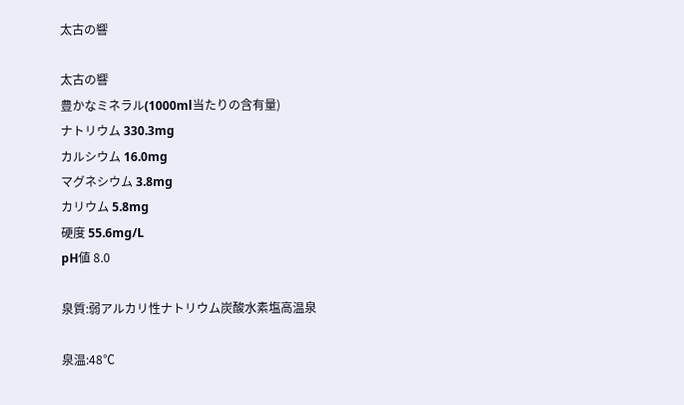太古の響

太古の響
豊かなミネラル(1000ml当たりの含有量)
ナトリウム 330.3mg
カルシウム 16.0mg
マグネシウム 3.8mg
カリウム 5.8mg
硬度 55.6mg/L
pH値 8.0

泉質:弱アルカリ性ナトリウム炭酸水素塩高温泉

泉温:48℃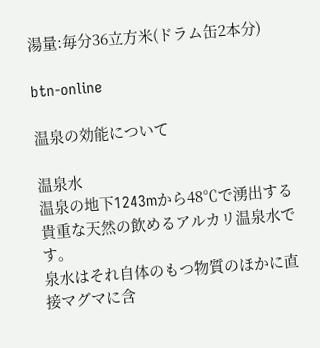湯量:毎分36立方米(ドラム缶2本分)

btn-online

温泉の効能について

温泉水
温泉の地下1243mから48℃で湧出する貴重な天然の飲めるアルカリ温泉水です。
泉水はそれ自体のもつ物質のほかに直接マグマに含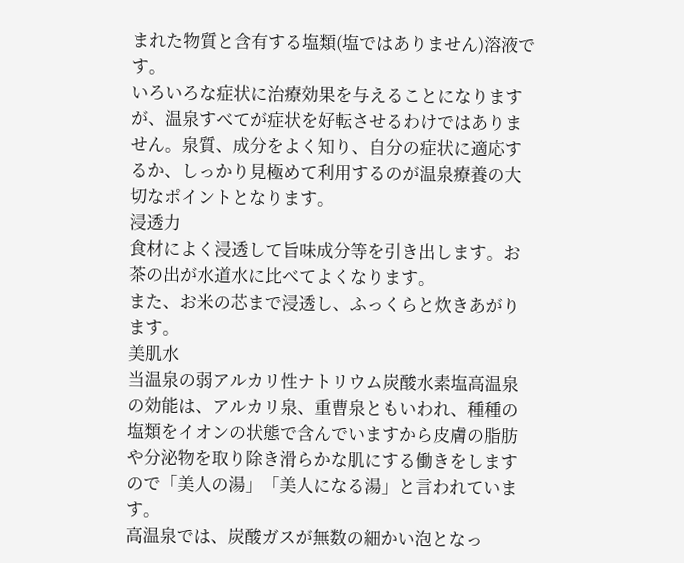まれた物質と含有する塩類(塩ではありません)溶液です。
いろいろな症状に治療効果を与えることになりますが、温泉すべてが症状を好転させるわけではありません。泉質、成分をよく知り、自分の症状に適応するか、しっかり見極めて利用するのが温泉療養の大切なポイントとなります。
浸透力
食材によく浸透して旨味成分等を引き出します。お茶の出が水道水に比べてよくなります。
また、お米の芯まで浸透し、ふっくらと炊きあがります。
美肌水
当温泉の弱アルカリ性ナトリウム炭酸水素塩高温泉の効能は、アルカリ泉、重曹泉ともいわれ、種種の塩類をイオンの状態で含んでいますから皮膚の脂肪や分泌物を取り除き滑らかな肌にする働きをしますので「美人の湯」「美人になる湯」と言われています。
高温泉では、炭酸ガスが無数の細かい泡となっ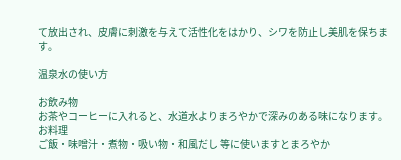て放出され、皮膚に刺激を与えて活性化をはかり、シワを防止し美肌を保ちます。

温泉水の使い方

お飲み物
お茶やコーヒーに入れると、水道水よりまろやかで深みのある味になります。
お料理
ご飯・味噌汁・煮物・吸い物・和風だし 等に使いますとまろやか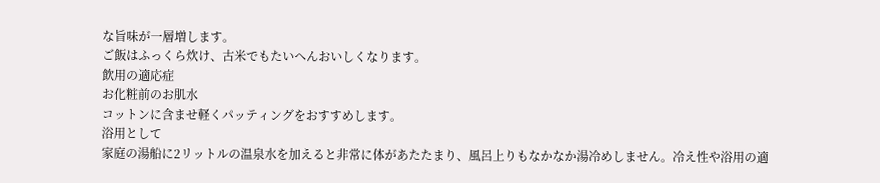な旨味が一層増します。
ご飯はふっくら炊け、古米でもたいへんおいしくなります。
飲用の適応症
お化粧前のお肌水
コットンに含ませ軽くパッティングをおすすめします。
浴用として
家庭の湯船に2リットルの温泉水を加えると非常に体があたたまり、風呂上りもなかなか湯冷めしません。冷え性や浴用の適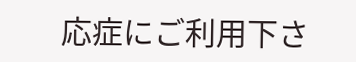応症にご利用下さ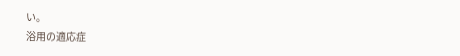い。
浴用の適応症